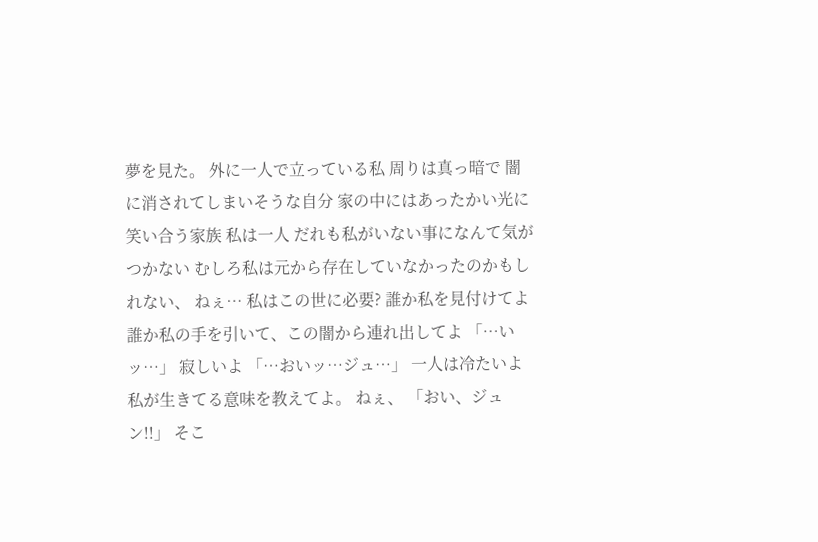夢を見た。 外に一人で立っている私 周りは真っ暗で 闇に消されてしまいそうな自分 家の中にはあったかい光に笑い合う家族 私は一人 だれも私がいない事になんて気がつかない むしろ私は元から存在していなかったのかもしれない、 ねぇ… 私はこの世に必要? 誰か私を見付けてよ 誰か私の手を引いて、この闇から連れ出してよ 「…いッ…」 寂しいよ 「…おいッ…ジュ…」 一人は冷たいよ 私が生きてる意味を教えてよ。 ねぇ、 「おい、ジュン!!」 そこ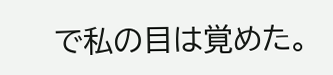で私の目は覚めた。